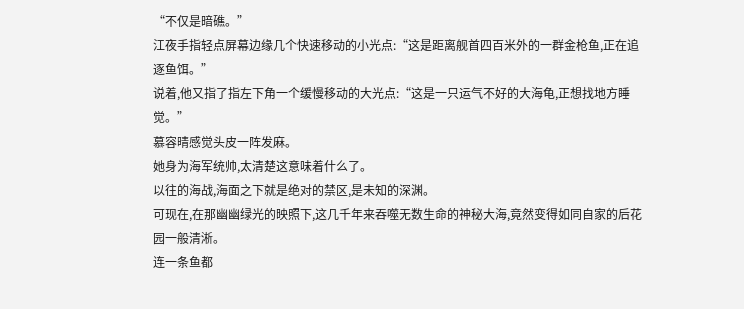“不仅是暗礁。”
江夜手指轻点屏幕边缘几个快速移动的小光点:“这是距离舰首四百米外的一群金枪鱼,正在追逐鱼饵。”
说着,他又指了指左下角一个缓慢移动的大光点:“这是一只运气不好的大海龟,正想找地方睡觉。”
慕容晴感觉头皮一阵发麻。
她身为海军统帅,太清楚这意味着什么了。
以往的海战,海面之下就是绝对的禁区,是未知的深渊。
可现在,在那幽幽绿光的映照下,这几千年来吞噬无数生命的神秘大海,竟然变得如同自家的后花园一般清淅。
连一条鱼都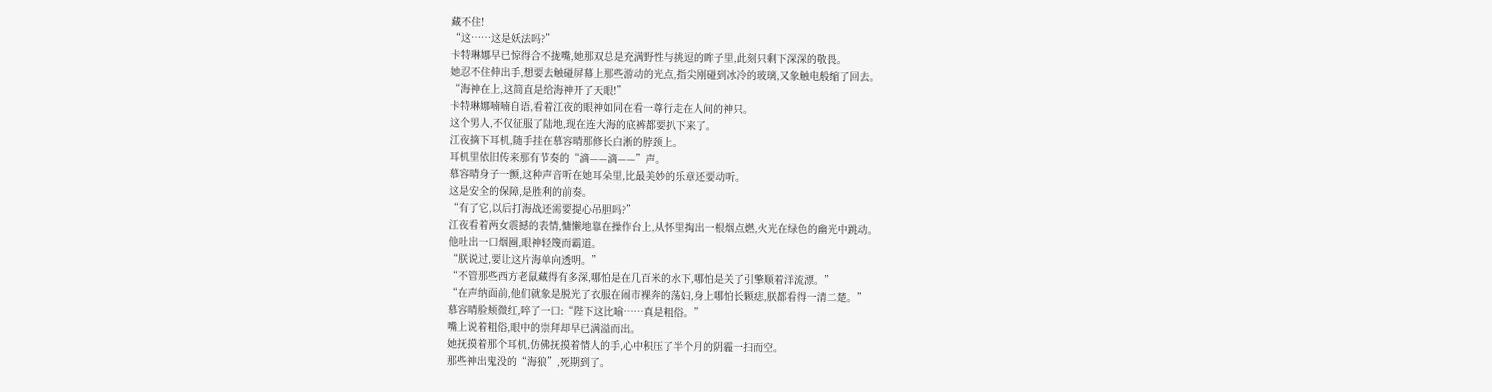藏不住!
“这……这是妖法吗?”
卡特琳娜早已惊得合不拢嘴,她那双总是充满野性与挑逗的眸子里,此刻只剩下深深的敬畏。
她忍不住伸出手,想要去触碰屏幕上那些游动的光点,指尖刚碰到冰冷的玻璃,又象触电般缩了回去。
“海神在上,这简直是给海神开了天眼!”
卡特琳娜喃喃自语,看着江夜的眼神如同在看一尊行走在人间的神只。
这个男人,不仅征服了陆地,现在连大海的底裤都要扒下来了。
江夜摘下耳机,随手挂在慕容晴那修长白淅的脖颈上。
耳机里依旧传来那有节奏的“滴——滴——”声。
慕容晴身子一颤,这种声音听在她耳朵里,比最美妙的乐章还要动听。
这是安全的保障,是胜利的前奏。
“有了它,以后打海战还需要提心吊胆吗?”
江夜看着两女震撼的表情,慵懒地靠在操作台上,从怀里掏出一根烟点燃,火光在绿色的幽光中跳动。
他吐出一口烟圈,眼神轻篾而霸道。
“朕说过,要让这片海单向透明。”
“不管那些西方老鼠藏得有多深,哪怕是在几百米的水下,哪怕是关了引擎顺着洋流漂。”
“在声纳面前,他们就象是脱光了衣服在闹市裸奔的荡妇,身上哪怕长颗痣,朕都看得一清二楚。”
慕容晴脸颊微红,啐了一口:“陛下这比喻……真是粗俗。”
嘴上说着粗俗,眼中的崇拜却早已满溢而出。
她抚摸着那个耳机,仿佛抚摸着情人的手,心中积压了半个月的阴霾一扫而空。
那些神出鬼没的“海狼”,死期到了。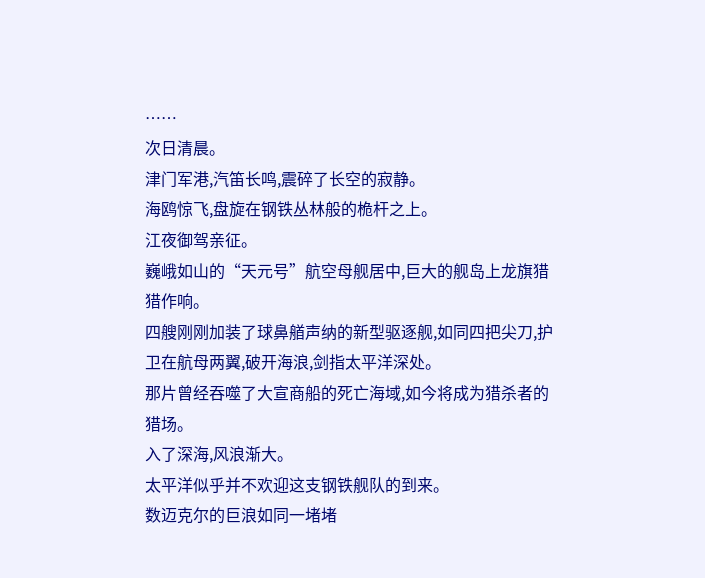……
次日清晨。
津门军港,汽笛长鸣,震碎了长空的寂静。
海鸥惊飞,盘旋在钢铁丛林般的桅杆之上。
江夜御驾亲征。
巍峨如山的“天元号”航空母舰居中,巨大的舰岛上龙旗猎猎作响。
四艘刚刚加装了球鼻艏声纳的新型驱逐舰,如同四把尖刀,护卫在航母两翼,破开海浪,剑指太平洋深处。
那片曾经吞噬了大宣商船的死亡海域,如今将成为猎杀者的猎场。
入了深海,风浪渐大。
太平洋似乎并不欢迎这支钢铁舰队的到来。
数迈克尔的巨浪如同一堵堵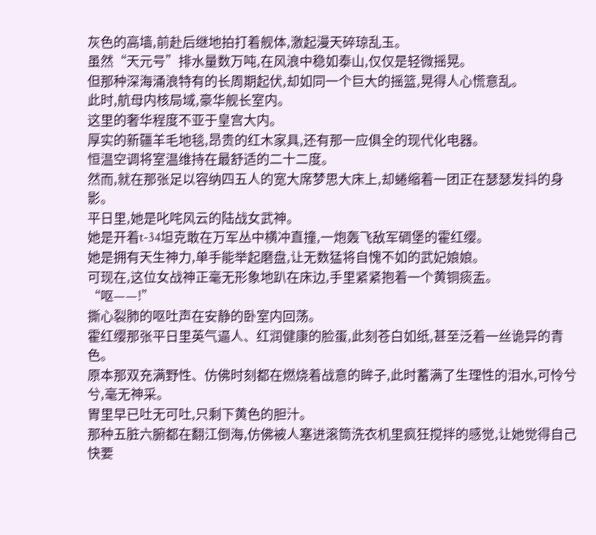灰色的高墙,前赴后继地拍打着舰体,激起漫天碎琼乱玉。
虽然“天元号”排水量数万吨,在风浪中稳如泰山,仅仅是轻微摇晃。
但那种深海涌浪特有的长周期起伏,却如同一个巨大的摇篮,晃得人心慌意乱。
此时,航母内核局域,豪华舰长室内。
这里的奢华程度不亚于皇宫大内。
厚实的新疆羊毛地毯,昂贵的红木家具,还有那一应俱全的现代化电器。
恒温空调将室温维持在最舒适的二十二度。
然而,就在那张足以容纳四五人的宽大席梦思大床上,却蜷缩着一团正在瑟瑟发抖的身影。
平日里,她是叱咤风云的陆战女武神。
她是开着t-34坦克敢在万军丛中横冲直撞,一炮轰飞敌军碉堡的霍红缨。
她是拥有天生神力,单手能举起磨盘,让无数猛将自愧不如的武妃娘娘。
可现在,这位女战神正毫无形象地趴在床边,手里紧紧抱着一个黄铜痰盂。
“呕——!”
撕心裂肺的呕吐声在安静的卧室内回荡。
霍红缨那张平日里英气逼人、红润健康的脸蛋,此刻苍白如纸,甚至泛着一丝诡异的青色。
原本那双充满野性、仿佛时刻都在燃烧着战意的眸子,此时蓄满了生理性的泪水,可怜兮兮,毫无神采。
胃里早已吐无可吐,只剩下黄色的胆汁。
那种五脏六腑都在翻江倒海,仿佛被人塞进滚筒洗衣机里疯狂搅拌的感觉,让她觉得自己快要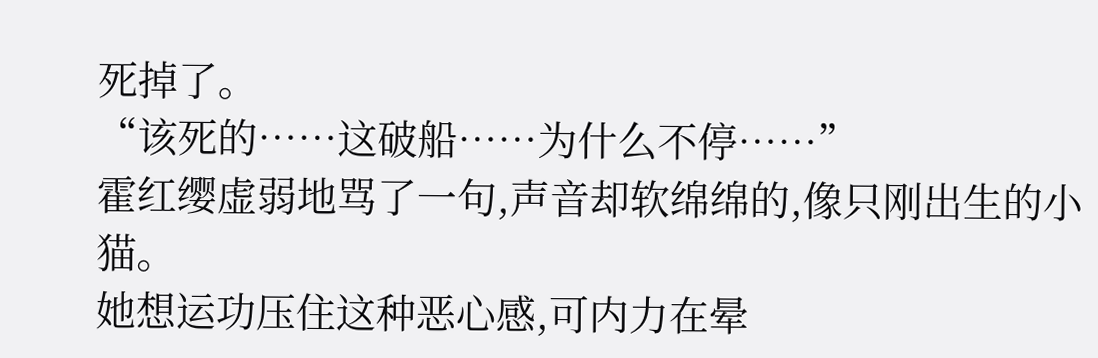死掉了。
“该死的……这破船……为什么不停……”
霍红缨虚弱地骂了一句,声音却软绵绵的,像只刚出生的小猫。
她想运功压住这种恶心感,可内力在晕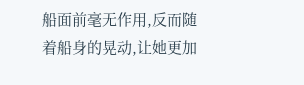船面前毫无作用,反而随着船身的晃动,让她更加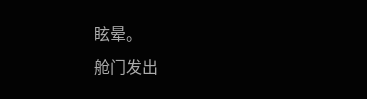眩晕。
舱门发出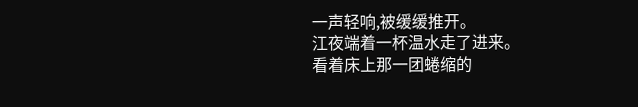一声轻响,被缓缓推开。
江夜端着一杯温水走了进来。
看着床上那一团蜷缩的